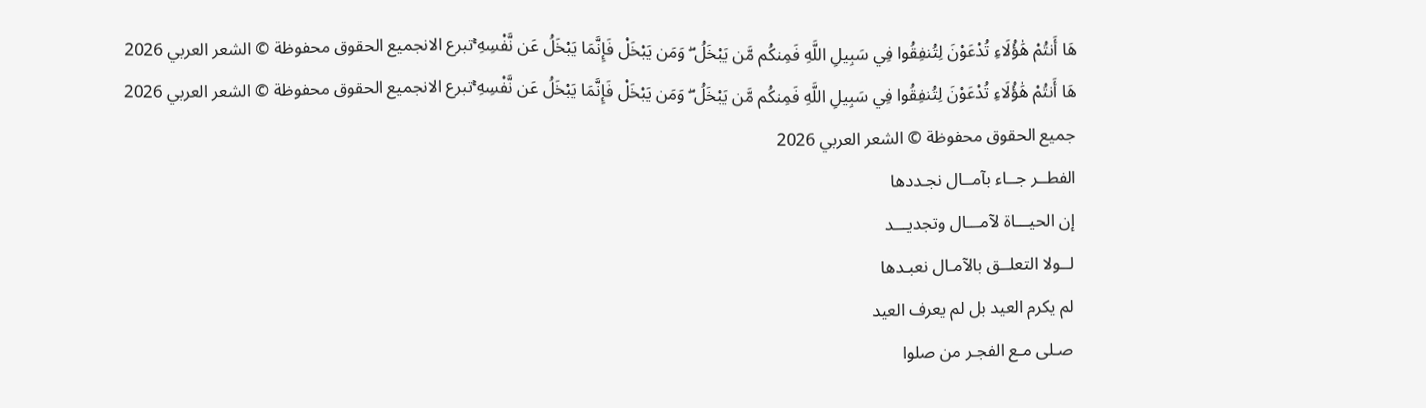هَا أَنتُمْ هَٰؤُلَاءِ تُدْعَوْنَ لِتُنفِقُوا فِي سَبِيلِ اللَّهِ فَمِنكُم مَّن يَبْخَلُ ۖ وَمَن يَبْخَلْ فَإِنَّمَا يَبْخَلُ عَن نَّفْسِهِ ۚتبرع الانجميع الحقوق محفوظة © الشعر العربي 2026
هَا أَنتُمْ هَٰؤُلَاءِ تُدْعَوْنَ لِتُنفِقُوا فِي سَبِيلِ اللَّهِ فَمِنكُم مَّن يَبْخَلُ ۖ وَمَن يَبْخَلْ فَإِنَّمَا يَبْخَلُ عَن نَّفْسِهِ ۚتبرع الانجميع الحقوق محفوظة © الشعر العربي 2026
جميع الحقوق محفوظة © الشعر العربي 2026
الفطــر جــاء بآمــال نجـددها
إن الحيـــاة لآمـــال وتجديـــد
لــولا التعلــق بالآمـال نعبـدها
لم يكرم العيد بل لم يعرف العيد
صـلى مـع الفجـر من صلوا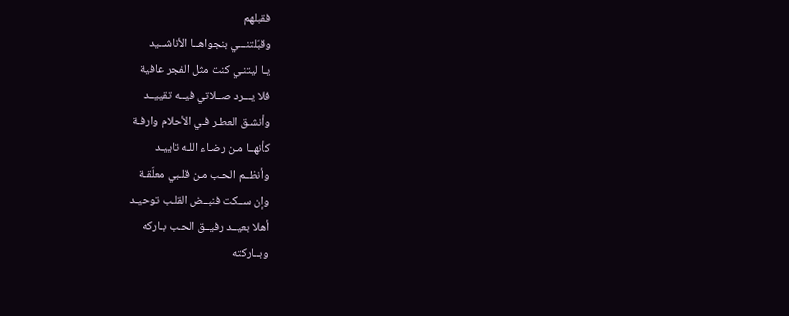فقبلهم
وقبّلتنـــي بنجواهــا الأناشــيد
يـا ليتنـي كنت مثل الفجر عافية
فلا يـــرد صــلاتي فيــه تقييــد
وأنشـق العطـر فـي الأحلام وارفـة
كأنهــا مـن رضـاء اللـه تاييـد
وأنظــم الحـب مـن قلـبي معلّقـة
وإن ســكت فنبــض القلـب توحيـد
أهلا بعيــد رفيــق الحـب بـاركه
وبــاركته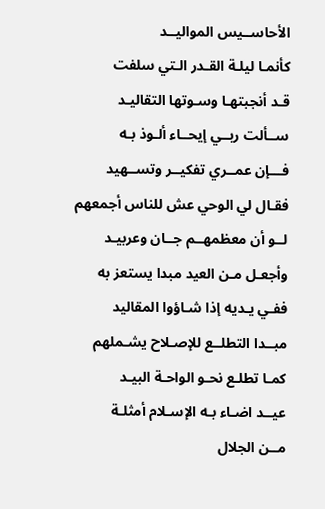الأحاســيس المواليــد
كأنمـا ليلـة القـدر الـتي سلفت
قـد أنجبتهـا وسـوتها التقاليـد
ســألت ربــي إيحــاء ألـوذ بـه
فـــإن عمــري تفكيــر وتســهيد
فقـال لي الوحي عش للناس أجمعهم
لــو أن معظمهــم جــان وعربيـد
وأجعـل مـن العيد مبدا يستعز به
ففـي يـديه إذا شـاؤوا المقاليد
مبــدا التطلــع للإصـلاح يشـملهم
كمـا تطلـع نحـو الواحـة البيـد
عيــد اضـاء بـه الإسـلام أمثلـة
مــن الجلال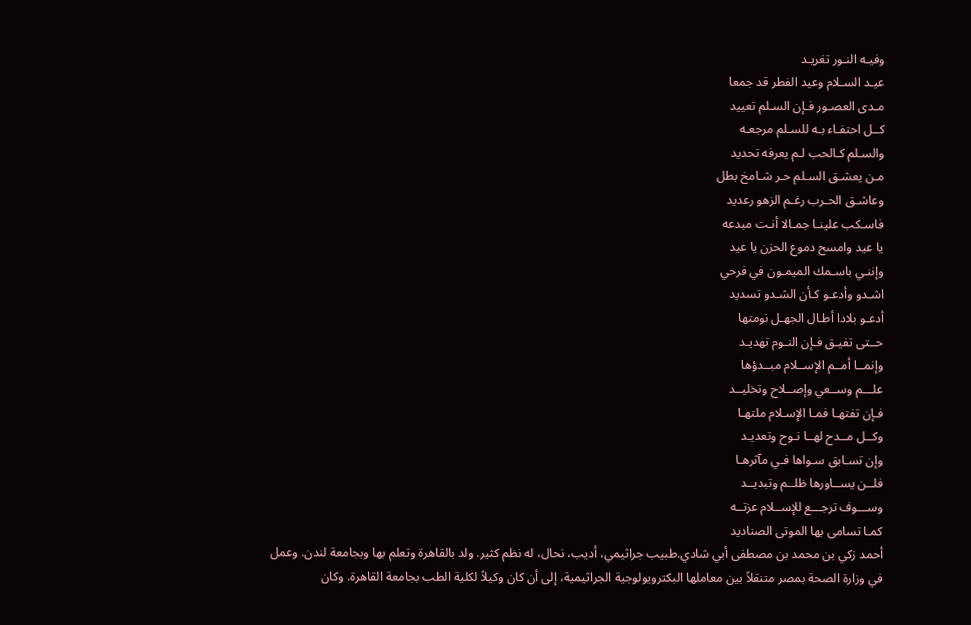وفيـه النـور تغريـد
عيـد السـلام وعيد الفطر قد جمعا
مـدى العصـور فـإن السـلم تعييد
كــل احتفـاء بـه للسـلم مرجعـه
والسـلم كـالحب لـم يعرفه تحديد
مـن يعشـق السـلم حـر شـامخ بطل
وعاشـق الحـرب رغـم الزهو رعديد
فاسـكب علينـا جمـالا أنـت مبدعه
يا عيد وامسح دموع الحزن يا عيد
وإننـي باسـمك الميمـون في فرحي
اشـدو وأدعـو كـأن الشـدو تسديد
أدعـو بلادا أطـال الجهـل نومتها
حــتى تفيـق فـإن النـوم تهديـد
وإنمــا أمــم الإســلام مبــدؤها
علـــم وســعي وإصــلاح وتخليــد
فـإن تفتهـا فمـا الإسـلام ملتهـا
وكــل مــدح لهــا نـوح وتعديـد
وإن تسـابق سـواها فـي مآثرهـا
فلــن يســاورها ظلــم وتبديــد
وســـوف ترجـــع للإســلام عزتــه
كمـا تسامى بها الموتى الصناديد
أحمد زكي بن محمد بن مصطفى أبي شادي.طبيب جراثيمي، أديب، نحال، له نظم كثير. ولد بالقاهرة وتعلم بها وبجامعة لندن. وعمل في وزارة الصحة بمصر متنقلاً بين معاملها البكترويولوجية الجراثيمية، إلى أن كان وكيلاً لكلية الطب بجامعة القاهرة. وكان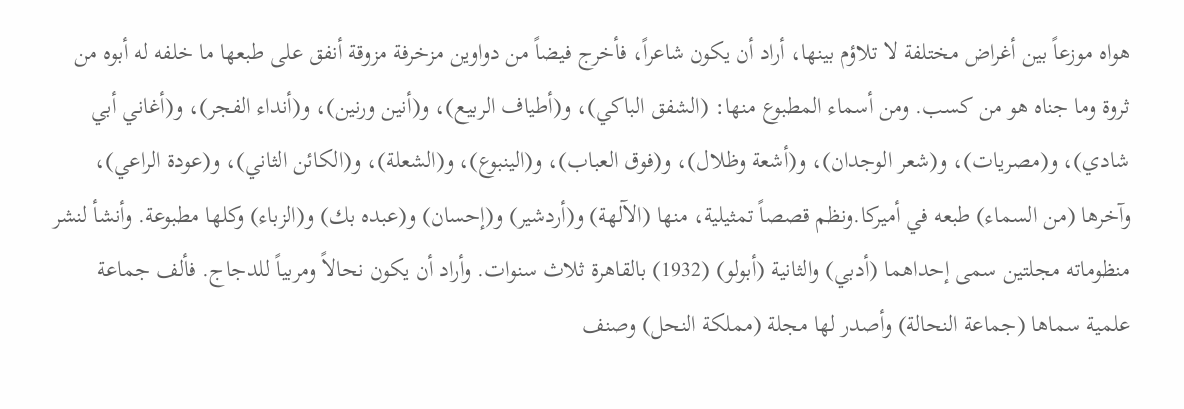هواه موزعاً بين أغراض مختلفة لا تلاؤم بينها، أراد أن يكون شاعراً، فأخرج فيضاً من دواوين مزخرفة مزوقة أنفق على طبعها ما خلفه له أبوه من ثروة وما جناه هو من كسب. ومن أسماء المطبوع منها: (الشفق الباكي)، و(أطياف الربيع)، و(أنين ورنين)، و(أنداء الفجر)، و(أغاني أبي شادي)، و(مصريات)، و(شعر الوجدان)، و(أشعة وظلال)، و(فوق العباب)، و(الينبوع)، و(الشعلة)، و(الكائن الثاني)، و(عودة الراعي)، وآخرها (من السماء) طبعه في أميركا.ونظم قصصاً تمثيلية، منها (الآلهة) و(أردشير) و(إحسان) و(عبده بك) و(الزباء) وكلها مطبوعة. وأنشأ لنشر منظوماته مجلتين سمى إحداهما (أدبي) والثانية (أبولو) (1932) بالقاهرة ثلاث سنوات. وأراد أن يكون نحالاً ومربياً للدجاج. فألف جماعة علمية سماها (جماعة النحالة) وأصدر لها مجلة (مملكة النحل) وصنف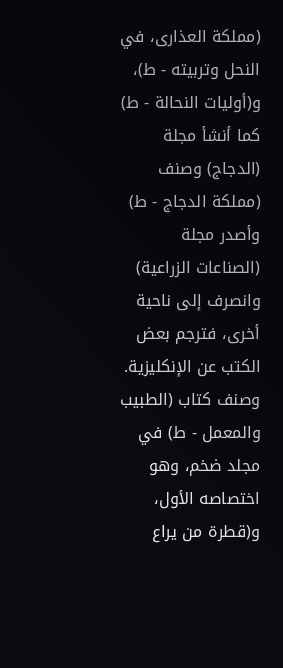(مملكة العذارى، في النحل وتربيته - ط)، و(أوليات النحالة - ط) كما أنشأ مجلة (الدجاج) وصنف (مملكة الدجاج - ط) وأصدر مجلة (الصناعات الزراعية) وانصرف إلى ناحية أخرى، فترجم بعض الكتب عن الإنكليزية. وصنف كتاب (الطبيب والمعمل - ط) في مجلد ضخم، وهو اختصاصه الأول، و(قطرة من يراع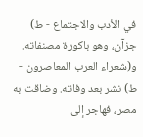في الأدب والاجتماع - ط) جزآن، وهو باكورة مصنفاته. و(شعراء العرب المعاصرون - ط) نشر بعد وفاته. وضاقت به مصر، فهاجر إلى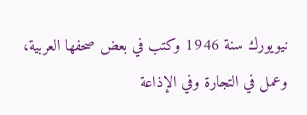نيويورك سنة 1946 وكتب في بعض صحفها العربية، وعمل في التجارة وفي الإذاعة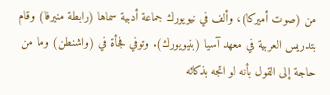من (صوت أميركا)، وألف في نيويورك جماعة أدبية سماها (رابطة منيرفا) وقام بتدريس العربية في معهد آسيا (بنيويورك). وتوفي فجأة في (واشنطن) وما من حاجة إلى القول بأنه لو اتجه بذكائه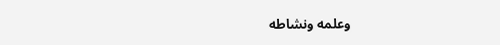وعلمه ونشاطه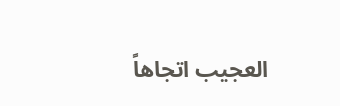العجيب اتجاهاً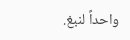واحداً لنبغ.